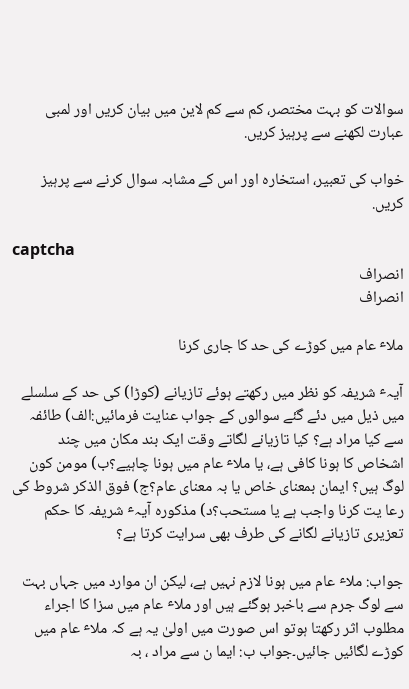سوالات کو بہت مختصر، کم سے کم لاین میں بیان کریں اور لمبی عبارت لکھنے سے پرہیز کریں.

خواب کی تعبیر، استخارہ اور اس کے مشابہ سوال کرنے سے پرہیز کریں.

captcha
انصراف
انصراف

ملاٴ عام میں کوڑے کی حد کا جاری کرنا

آیہٴ شریفہ کو نظر میں رکھتے ہوئے تازیانے (کوڑا) کی حد کے سلسلے میں ذیل میں دئے گئے سوالوں کے جواب عنایت فرمائیں:الف) طائفہ سے کیا مراد ہے؟ کیا تازیانے لگاتے وقت ایک بند مکان میں چند اشخاص کا ہونا کافی ہے، یا ملاٴ عام میں ہونا چاہیے؟ب) مومن کون لوگ ہیں؟ ایمان بمعنای خاص یا بہ معنای عام؟ج) فوق الذکر شروط کی رعا یت کرنا واجب ہے یا مستحب؟د) مذکورہ آیہٴ شریفہ کا حکم تعزیری تازیانے لگانے کی طرف بھی سرایت کرتا ہے؟

جواب: ملاٴ عام میں ہونا لازم نہیں ہے، لیکن ان موارد میں جہاں بہت سے لوگ جرم سے باخبر ہوگئے ہیں اور ملاٴ عام میں سزا کا اجراء مطلوب اثر رکھتا ہوتو اس صورت میں اولیٰ یہ ہے کہ ملاٴ عام میں کوڑے لگائیں جائیں۔جواب ب: ایما ن سے مراد ، بہ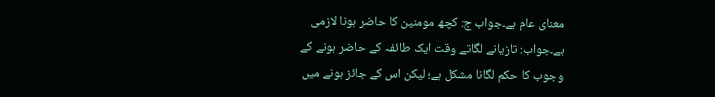معنای عام ہے۔جواب ج: کچھ مومنین کا حاضر ہونا لازمی ہے۔جواب: تازیانے لگاتے وقت ایک طائفہ کے حاضر ہونے کے وجوب کا حکم لگانا مشکل ہے؛ لیکن اس کے جائز ہونے میں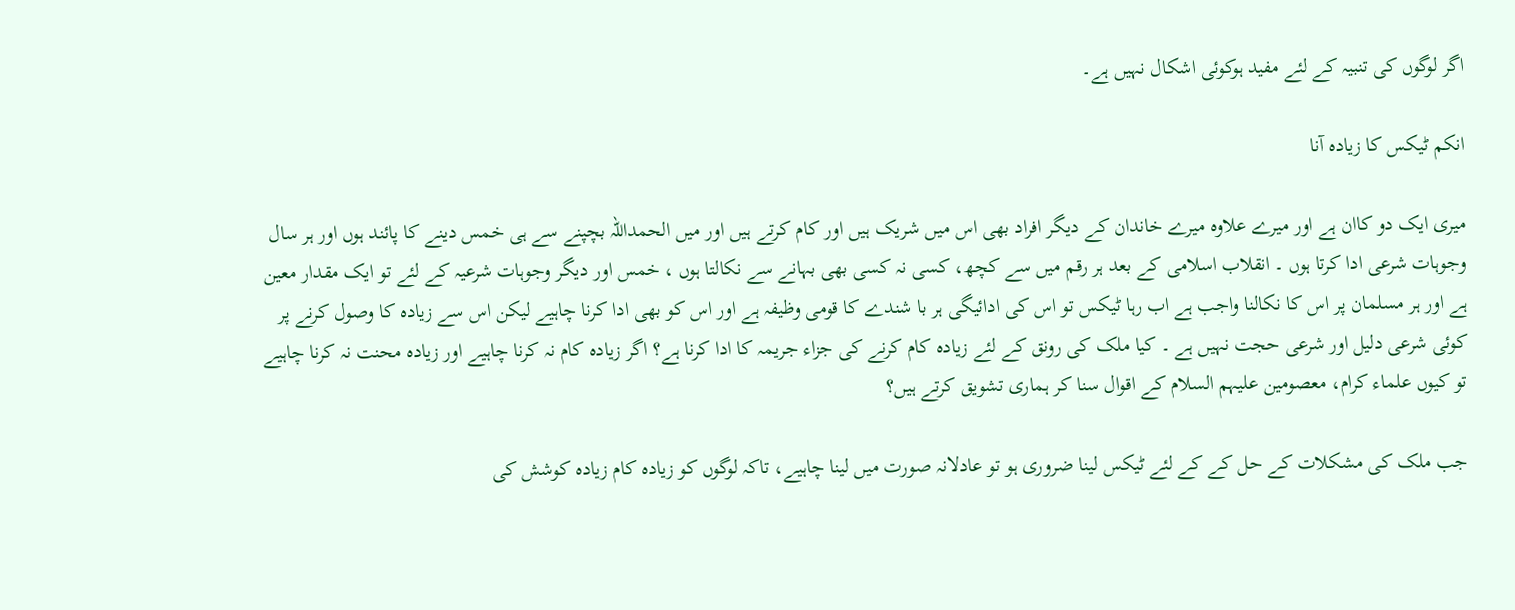اگر لوگوں کی تنبیہ کے لئے مفید ہوکوئی اشکال نہیں ہے۔

انکم ٹیکس کا زیاده آنا

میری ایک دو کاان ہے اور میرے علاوہ میرے خاندان کے دیگر افراد بھی اس میں شریک ہیں اور کام کرتے ہیں اور میں الحمداللہ بچپنے سے ہی خمس دینے کا پائند ہوں اور ہر سال وجوہات شرعی ادا کرتا ہوں ۔ انقلاب اسلامی کے بعد ہر رقم میں سے کچھ، کسی نہ کسی بھی بہانے سے نکالتا ہوں ، خمس اور دیگر وجوہات شرعیہ کے لئے تو ایک مقدار معین ہے اور ہر مسلمان پر اس کا نکالنا واجب ہے اب رہا ٹیکس تو اس کی ادائیگی ہر با شندے کا قومی وظیفہ ہے اور اس کو بھی ادا کرنا چاہیے لیکن اس سے زیادہ کا وصول کرنے پر کوئی شرعی دلیل اور شرعی حجت نہیں ہے ۔ کیا ملک کی رونق کے لئے زیادہ کام کرنے کی جزاء جریمہ کا ادا کرنا ہے؟ اگر زیادہ کام نہ کرنا چاہیے اور زیادہ محنت نہ کرنا چاہیے تو کیوں علماء کرام، معصومین علیہم السلام کے اقوال سنا کر ہماری تشویق کرتے ہیں؟

جب ملک کی مشکلات کے حل کے کے لئے ٹیکس لینا ضروری ہو تو عادلانہ صورت میں لینا چاہیے، تاکہ لوگوں کو زیادہ کام زیادہ کوشش کی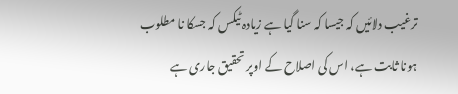ترغیب دلائیں کہ جیسا کہ سنا گیا ہے زیادہ ٹیکس کہ جسکا نا مطلوب ہونا ثابت ہے، اس کی اصلاح کے اوپر تحقیق جاری ہے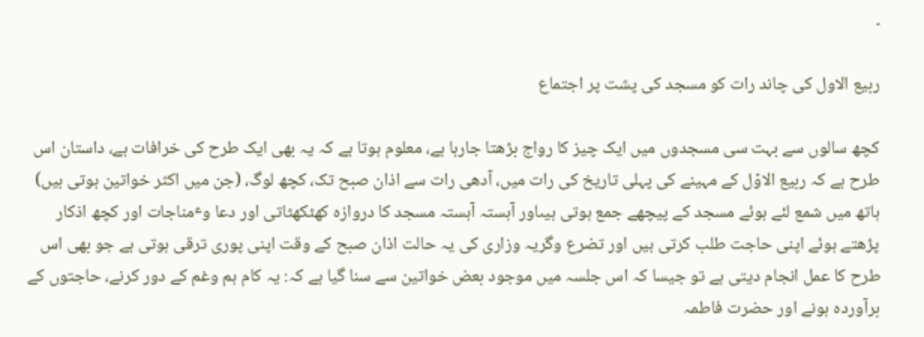۔

ربیع الاول کی چاند رات کو مسجد کی پشت پر اجتماع

کچھ سالوں سے بہت سی مسجدوں میں ایک چیز کا رواج بڑھتا جارہا ہے، معلوم ہوتا ہے کہ یہ بھی ایک طرح کی خرافات ہے، داستان اس طرح ہے کہ ربیع الاوّل کے مہینے کی پہلی تاریخ کی رات میں، آدھی رات سے اذان صبح تک، کچھ لوگ، (جن میں اکثر خواتین ہوتی ہیں) ہاتھ میں شمع لئے ہوئے مسجد کے پیچھے جمع ہوتی ہیںاور آہستہ آہستہ مسجد کا دروازہ کھٹکھٹاتی اور دعا وٴمناجات اور کچھ اذکار پڑھتے ہوئے اپنی حاجت طلب کرتی ہیں اور تضرع وگریہ وزاری کی یہ حالت اذان صبح کے وقت اپنی پوری ترقی ہوتی ہے جو بھی اس طرح کا عمل انجام دیتی ہے تو جیسا کہ اس جلسہ میں موجود بعض خواتین سے سنا گیا ہے کہ: یہ کام ہم وغم کے دور کرنے، حاجتوں کے برآوردہ ہونے اور حضرت فاطمہ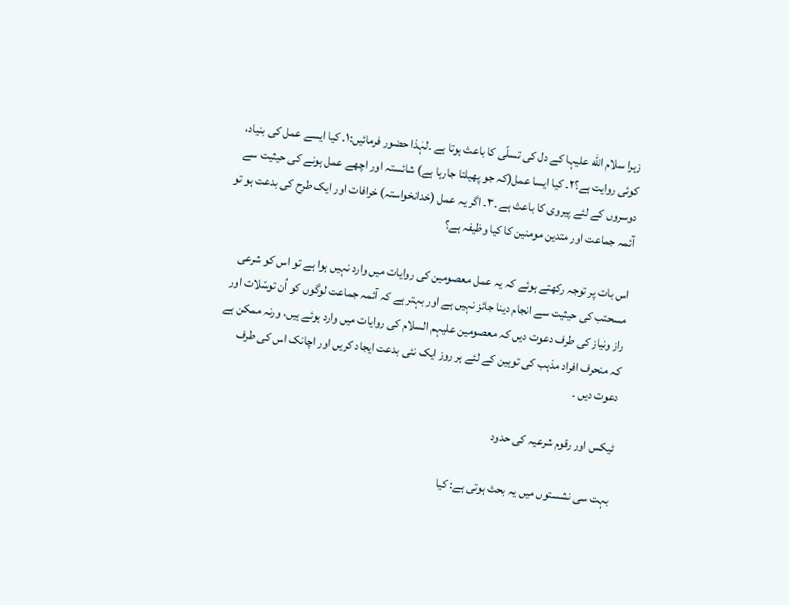زہرا سلام الله علیہا کے دل کی تسلّی کا باعث ہوتا ہے ۔لہٰذا حضور فرمائیں:۱۔ کیا ایسے عمل کی بنیاد، کوئی روایت ہے؟۲۔ کیا ایسا عمل(کہ جو پھیلتا جارہا ہے) شائستہ اور اچھے عمل ہونے کی حیثیت سے دوسروں کے لئے پیروی کا باعث ہے ۔۳۔ اگر یہ عمل (خدانخواستہ) خرافات اور ایک طرح کی بدعت ہو تو آئمہ جماعت اور متدین مومنین کا کیا وظیفہ ہے؟

اس بات پر توجہ رکھتے ہوئے کہ یہ عمل معصومین کی روایات میں وارد نہیں ہوا ہے تو اس کو شرعی مسحتب کی حیثیت سے انجام دینا جائز نہیں ہے اور بہتر ہے کہ آئمہ جماعت لوگوں کو اُن توسّلات اور راز ونیاز کی طرف دعوت دیں کہ معصومین علیہم السلام کی روایات میں وارد ہوئے ہیں، ورنہ ممکن ہے کہ منحرف افراد مذہب کی توہین کے لئے ہر روز ایک نئی بدعت ایجاد کریں اور اچانک اس کی طرف دعوت دیں ۔

ٹیکس اور رقوم شرعیہ کی حدود

بہت سی نشستوں میں یہ بحث ہوتی ہے: کیا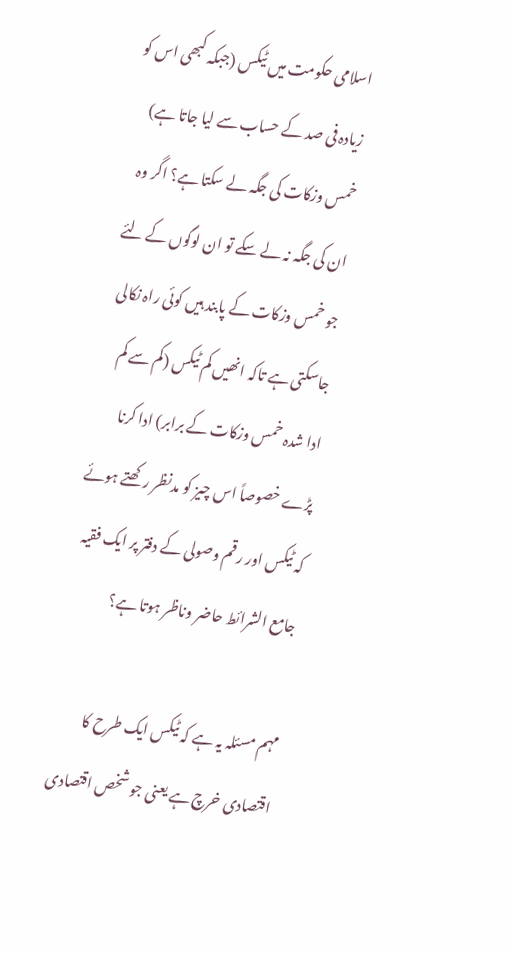اسلامی حکومت میں ٹیکس (جبکہ کبھی اس کو زیادہ فی صد کے حساب سے لیا جاتا ہے) خمس وزکات کی جگہ لے سکتا ہے؟ اگر وہ ان کی جگہ نہ لے سکے تو ان لوگوں کے لئے جو خمس وزکات کے پابند ہیں کوئی راہ نکالی جاسکتی ہے تاکہ انھیں کم ٹیکس (کم سے کم ادا شدہ خمس وزکات کے برابر) ادا کرنا پڑے خصوصاً اس چیز کو مدنظر رکھتے ہوئے کہ ٹیکس اور رقم وصولی کے دفتر پر ایک فقیہ جامع الشرائط حاضر وناظر ہوتا ہے؟

مہم مسئلہ یہ ہے کہ ٹیکس ایک طرح کا اقتصادی خرچ ہے یعنی جو شخص اقتصادی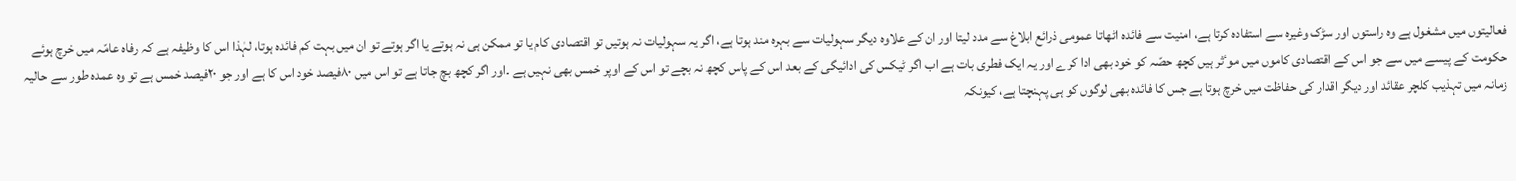فعالیتوں میں مشغول ہے وہ راستوں اور سڑک وغیرہ سے استفادہ کرتا ہے، امنیت سے فائدہ اٹھاتا عمومی ذرائع ابلاغ سے مدد لیتا اور ان کے علاوہ دیگر سہولیات سے بہرہ مند ہوتا ہے، اگر یہ سہولیات نہ ہوتیں تو اقتصادی کام یا تو ممکن ہی نہ ہوتے یا اگر ہوتے تو ان میں بہت کم فائدہ ہوتا، لہٰذا اس کا وظیفہ ہے کہ رفاہ عامّہ میں خرچ ہوئے حکومت کے پیسے میں سے جو اس کے اقتصادی کاموں میں موٴثر ہیں کچھ حصّہ کو خود بھی ادا کرے اور یہ ایک فطری بات ہے اب اگر ٹیکس کی ادائیگی کے بعد اس کے پاس کچھ نہ بچے تو اس کے اوپر خمس بھی نہیں ہے ۔اور اگر کچھ بچ جاتا ہے تو اس میں ۸۰فیصد خود اس کا ہے اور جو ۲۰فیصد خمس ہے تو وہ عمدہ طور سے حالیہ زمانہ میں تہذیب کلچر عقائد اور دیگر اقدار کی حفاظت میں خرچ ہوتا ہے جس کا فائدہ بھی لوگوں کو ہی پہنچتا ہے، کیونکہ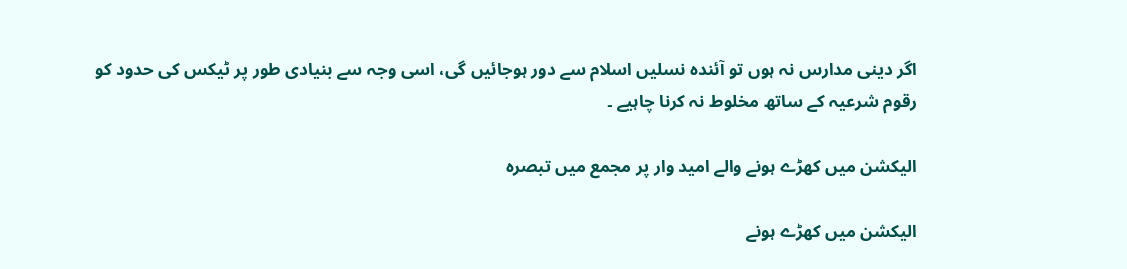اگر دینی مدارس نہ ہوں تو آئندہ نسلیں اسلام سے دور ہوجائیں گی، اسی وجہ سے بنیادی طور پر ٹیکس کی حدود کو رقوم شرعیہ کے ساتھ مخلوط نہ کرنا چاہیے ۔

الیکشن میں کھڑے ہونے والے امید وار پر مجمع میں تبصرہ

الیکشن میں کھڑے ہونے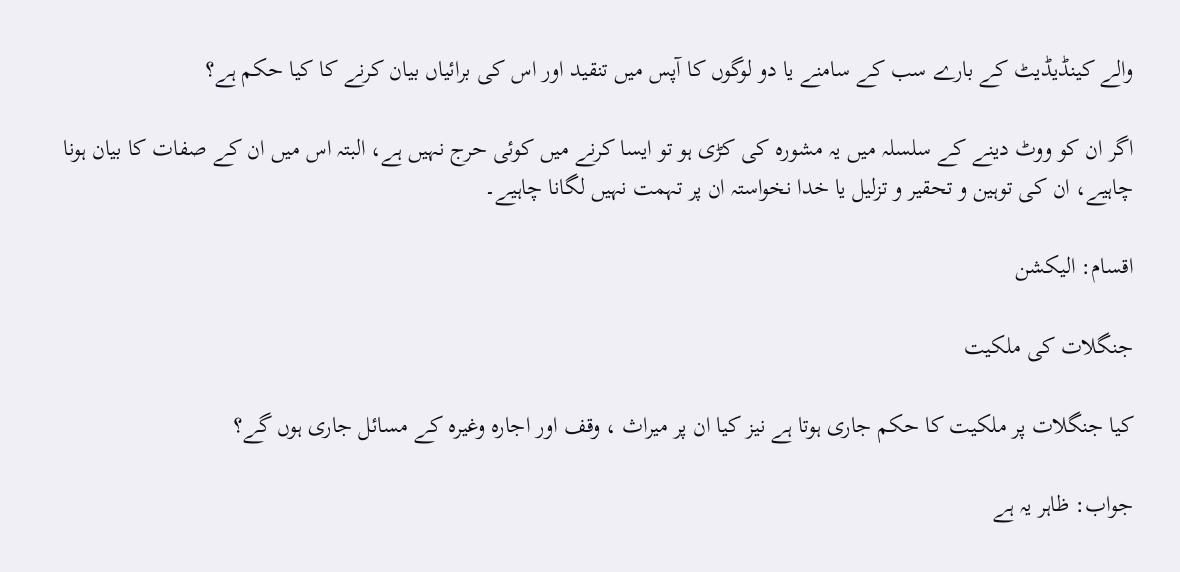والے کینڈیڈیٹ کے بارے سب کے سامنے یا دو لوگوں کا آپس میں تنقید اور اس کی برائیاں بیان کرنے کا کیا حکم ہے؟

اگر ان کو ووٹ دینے کے سلسلہ میں یہ مشورہ کی کڑی ہو تو ایسا کرنے میں کوئی حرج نہیں ہے، البتہ اس میں ان کے صفات کا بیان ہونا چاہیے، ان کی توہین و تحقیر و تزلیل یا خدا نخواستہ ان پر تہمت نہیں لگانا چاہیے۔

اقسام: الیکشن

جنگلات کی ملکیت

کیا جنگلات پر ملکیت کا حکم جاری ہوتا ہے نیز کیا ان پر میراث ، وقف اور اجارہ وغیرہ کے مسائل جاری ہوں گے؟

جواب: ظاہر یہ ہے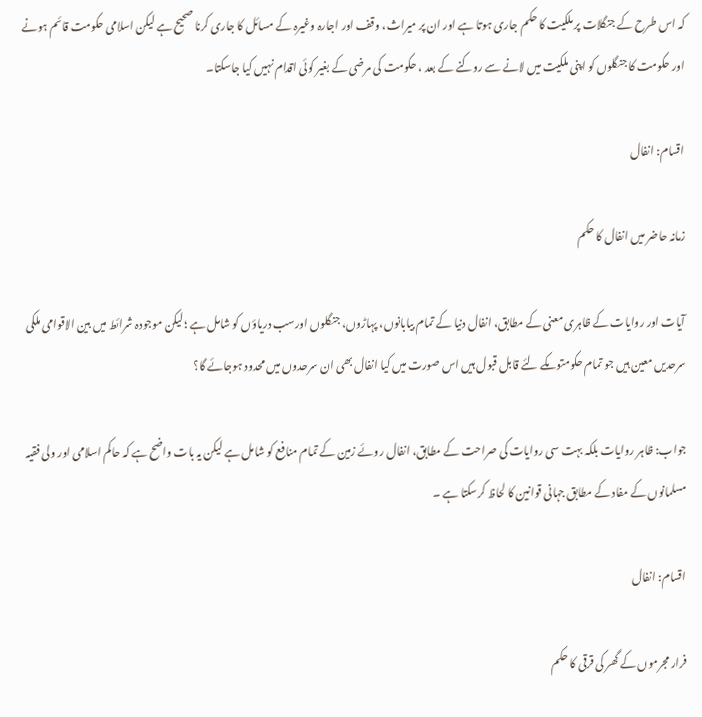کہ اس طرح کے جنگلات پر ملکیت کا حکم جاری ہوتا ہے اور ان پر میراث، وقف اور اجارہ وغیرہ کے مسائل کا جاری کرنا صحیح ہے لیکن اسلامی حکومت قائم ہونے اور حکومت کا جنگلوں کو اپنی ملکیت میں لانے سے روکنے کے بعد ، حکومت کی مرضی کے بغیر کوئی اقدام نہیں کیا جاسکتا۔

اقسام: انفال

زمانہ حاضر میں انفال کا حکم

آیات اور روایات کے ظاہری معنی کے مطابق، انفال دنیا کے تمام بیابانوں، پہاڑوں، جنگلوں اورسب دریاؤں کو شامل ہے ؛لیکن موجودہ شرائط میں بین الاقوامی ملکی سرحدیں معین ہیں جو تمام حکومتوںکے لئے قابل قبول ہیں اس صورت میں کیا انفال بھی ان سرحدوں میں محدود ہوجائے گا؟

جواب: ظاہر روایات بلکہ بہت سی روایات کی صراحت کے مطابق، انفال روئے زمین کے تمام منافع کو شامل ہے لیکن یہ بات واضح ہے کہ حاکم اسلامی اور ولی فقیہ مسلمانوں کے مفاد کے مطابق جہانی قوانین کا لحاظ کرسکتا ہے ۔

اقسام: انفال

فرار مجرموں کے گھر کی قرقی کا حکم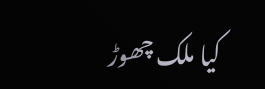کیا ملک چھوڑ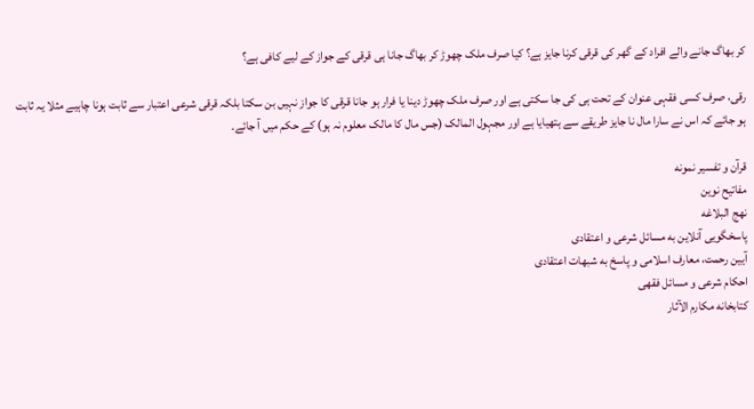کر بھاگ جانے والے افراد کے گھر کی قرقی کرنا جایز ہے؟ کیا صرف ملک چھوڑ کر بھاگ جانا ہی قرقی کے جواز کے لیے کافی ہے؟

رقی، صرف کسی فقہی عنوان کے تحت ہی کی جا سکتی ہے اور صرف ملک چھوڑ دینا یا فرار ہو جانا قرقی کا جواز نہیں بن سکتا بلکہ قرقی شرعی اعتبار سے ثابت ہونا چاہیے مثلا یہ ثابت ہو جائے کہ اس نے سارا مال نا جایز طریقے سے ہتھیایا ہے اور مجہول المالک (جس مال کا مالک معلوم نہ ہو) کے حکم میں آ جائے۔

قرآن و تفسیر نمونه
مفاتیح نوین
نهج البلاغه
پاسخگویی آنلاین به مسائل شرعی و اعتقادی
آیین رحمت، معارف اسلامی و پاسخ به شبهات اعتقادی
احکام شرعی و مسائل فقهی
کتابخانه مکارم الآثار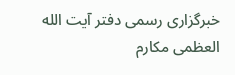خبرگزاری رسمی دفتر آیت الله العظمی مکارم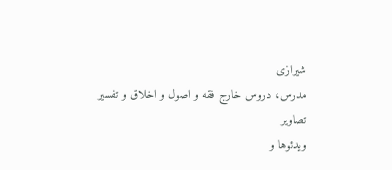شیرازی
مدرس، دروس خارج فقه و اصول و اخلاق و تفسیر
تصاویر
ویدئوها و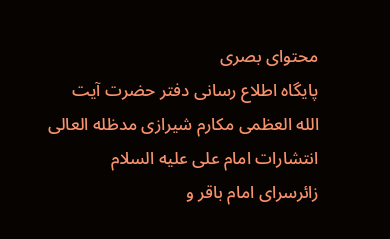محتوای بصری
پایگاه اطلاع رسانی دفتر حضرت آیت الله العظمی مکارم شیرازی مدظله العالی
انتشارات امام علی علیه السلام
زائرسرای امام باقر و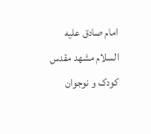امام صادق علیه السلام مشهد مقدس
کودک و نوجوان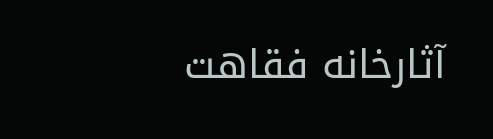آثارخانه فقاهت